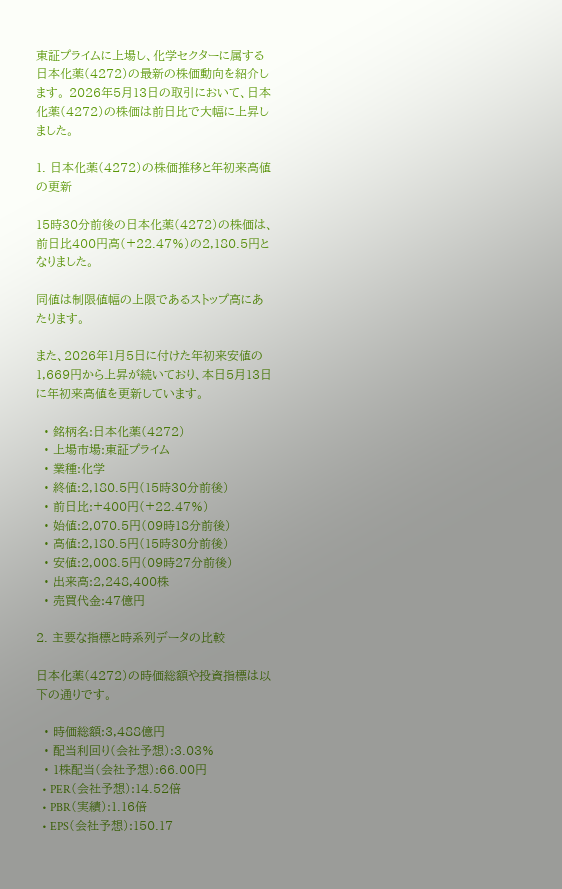東証プライムに上場し、化学セクターに属する日本化薬(4272)の最新の株価動向を紹介します。 2026年5月13日の取引において、日本化薬(4272)の株価は前日比で大幅に上昇しました。

1. 日本化薬(4272)の株価推移と年初来高値の更新

15時30分前後の日本化薬(4272)の株価は、前日比400円高(+22.47%)の2,180.5円となりました。

同値は制限値幅の上限であるストップ高にあたります。

また、2026年1月5日に付けた年初来安値の1,669円から上昇が続いており、本日5月13日に年初来高値を更新しています。

  • 銘柄名:日本化薬(4272)
  • 上場市場:東証プライム
  • 業種:化学
  • 終値:2,180.5円(15時30分前後)
  • 前日比:+400円(+22.47%)
  • 始値:2,070.5円(09時18分前後)
  • 高値:2,180.5円(15時30分前後)
  • 安値:2,008.5円(09時27分前後)
  • 出来高:2,248,400株
  • 売買代金:47億円

2. 主要な指標と時系列データの比較

日本化薬(4272)の時価総額や投資指標は以下の通りです。

  • 時価総額:3,488億円
  • 配当利回り(会社予想):3.03%
  • 1株配当(会社予想):66.00円
  • PER(会社予想):14.52倍
  • PBR(実績):1.16倍
  • EPS(会社予想):150.17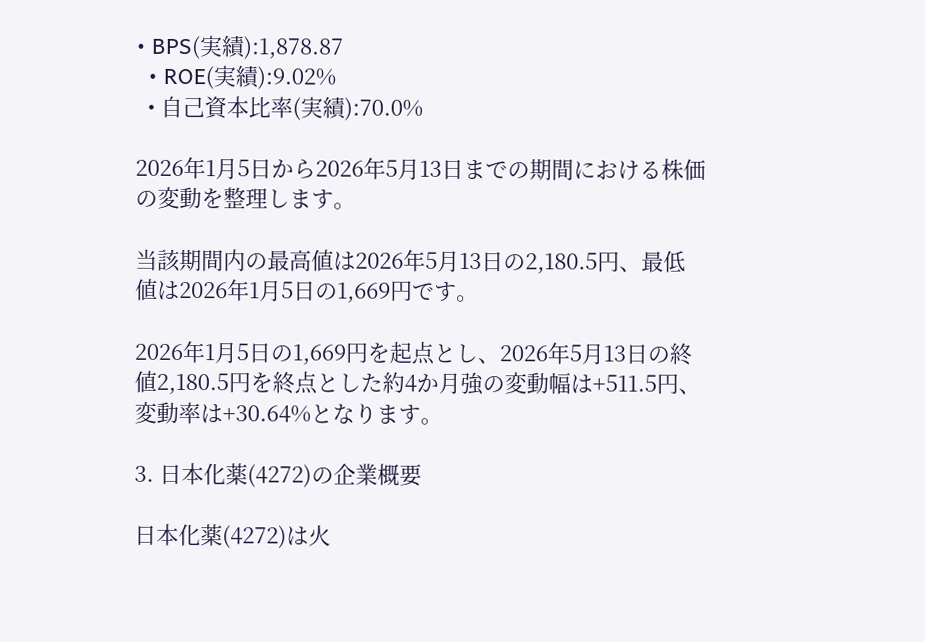• BPS(実績):1,878.87
  • ROE(実績):9.02%
  • 自己資本比率(実績):70.0%

2026年1月5日から2026年5月13日までの期間における株価の変動を整理します。

当該期間内の最高値は2026年5月13日の2,180.5円、最低値は2026年1月5日の1,669円です。

2026年1月5日の1,669円を起点とし、2026年5月13日の終値2,180.5円を終点とした約4か月強の変動幅は+511.5円、変動率は+30.64%となります。

3. 日本化薬(4272)の企業概要

日本化薬(4272)は火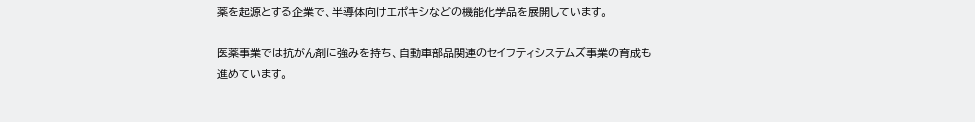薬を起源とする企業で、半導体向けエポキシなどの機能化学品を展開しています。

医薬事業では抗がん剤に強みを持ち、自動車部品関連のセイフティシステムズ事業の育成も進めています。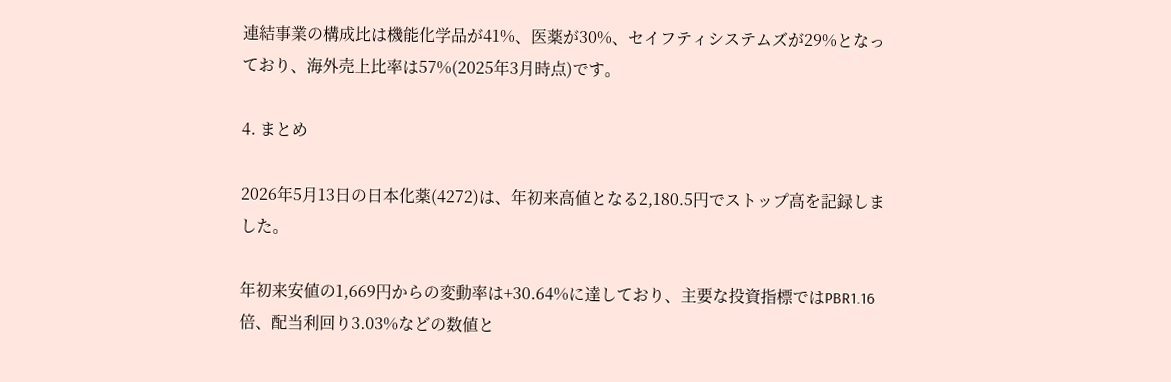連結事業の構成比は機能化学品が41%、医薬が30%、セイフティシステムズが29%となっており、海外売上比率は57%(2025年3月時点)です。

4. まとめ

2026年5月13日の日本化薬(4272)は、年初来高値となる2,180.5円でストップ高を記録しました。

年初来安値の1,669円からの変動率は+30.64%に達しており、主要な投資指標ではPBR1.16倍、配当利回り3.03%などの数値と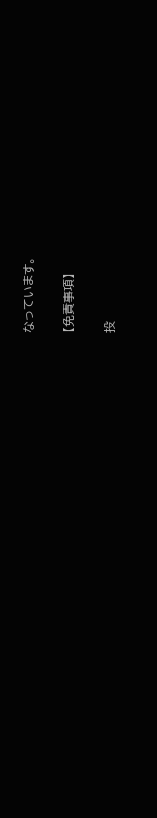なっています。

【免責事項】

投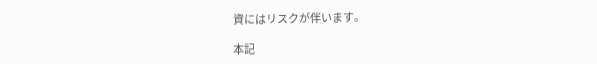資にはリスクが伴います。

本記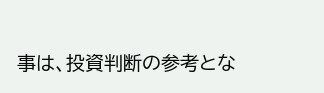事は、投資判断の参考とな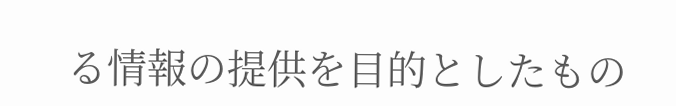る情報の提供を目的としたもの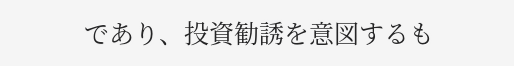であり、投資勧誘を意図するも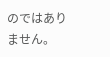のではありません。